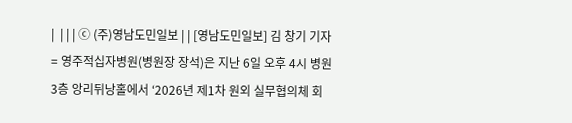|  | | | ⓒ (주)영남도민일보 | | [영남도민일보] 김 창기 기자 = 영주적십자병원(병원장 장석)은 지난 6일 오후 4시 병원 3층 앙리뒤낭홀에서 ‘2026년 제1차 원외 실무협의체 회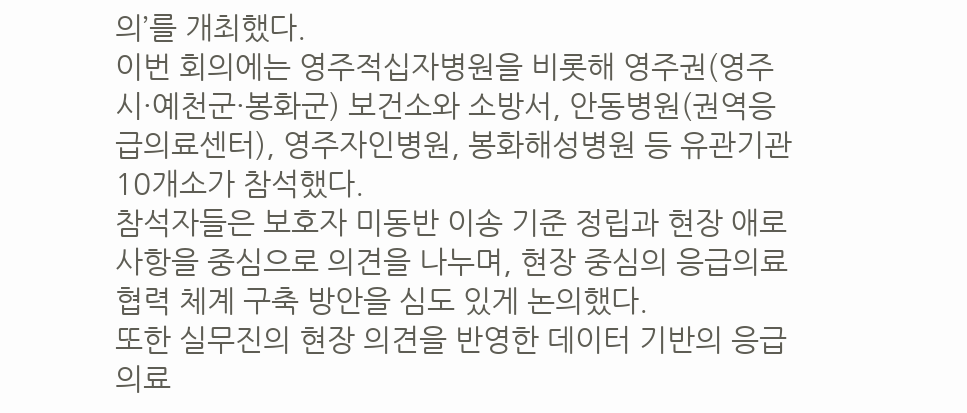의’를 개최했다.
이번 회의에는 영주적십자병원을 비롯해 영주권(영주시·예천군·봉화군) 보건소와 소방서, 안동병원(권역응급의료센터), 영주자인병원, 봉화해성병원 등 유관기관 10개소가 참석했다.
참석자들은 보호자 미동반 이송 기준 정립과 현장 애로사항을 중심으로 의견을 나누며, 현장 중심의 응급의료 협력 체계 구축 방안을 심도 있게 논의했다.
또한 실무진의 현장 의견을 반영한 데이터 기반의 응급의료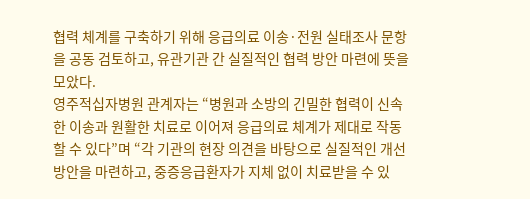협력 체계를 구축하기 위해 응급의료 이송·전원 실태조사 문항을 공동 검토하고, 유관기관 간 실질적인 협력 방안 마련에 뜻을 모았다.
영주적십자병원 관계자는 “병원과 소방의 긴밀한 협력이 신속한 이송과 원활한 치료로 이어져 응급의료 체계가 제대로 작동할 수 있다”며 “각 기관의 현장 의견을 바탕으로 실질적인 개선방안을 마련하고, 중증응급환자가 지체 없이 치료받을 수 있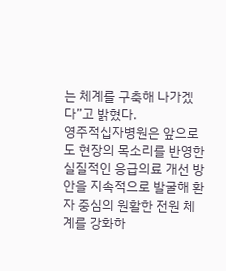는 체계를 구축해 나가겠다”고 밝혔다.
영주적십자병원은 앞으로도 현장의 목소리를 반영한 실질적인 응급의료 개선 방안을 지속적으로 발굴해 환자 중심의 원활한 전원 체계를 강화하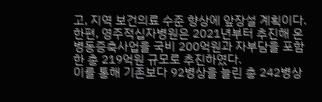고, 지역 보건의료 수준 향상에 앞장설 계획이다.
한편, 영주적십자병원은 2021년부터 추진해 온 병동증축사업을 국비 200억원과 자부담을 포함한 총 219억원 규모로 추진하였다.
이를 통해 기존보다 92병상을 늘린 총 242병상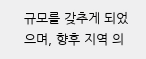규모를 갖추게 되었으며, 향후 지역 의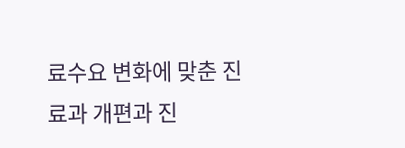료수요 변화에 맞춘 진료과 개편과 진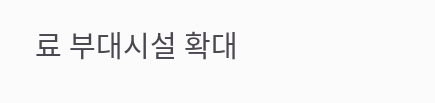료 부대시설 확대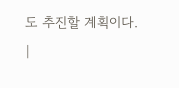도 추진할 계획이다.
|